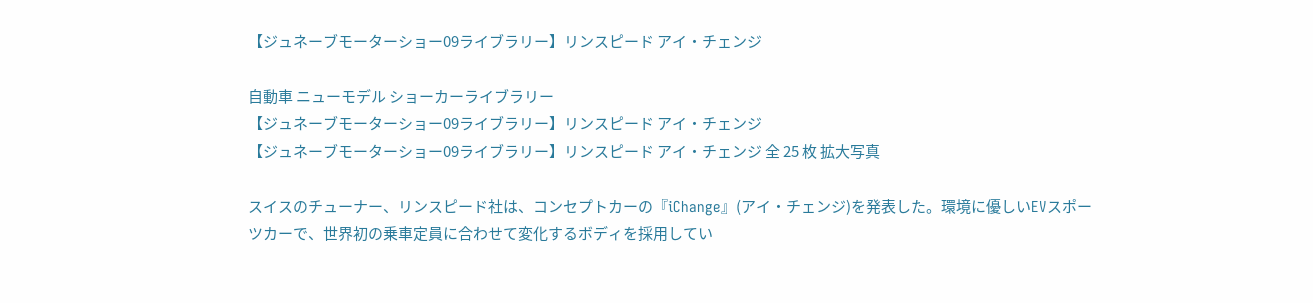【ジュネーブモーターショー09ライブラリー】リンスピード アイ・チェンジ

自動車 ニューモデル ショーカーライブラリー
【ジュネーブモーターショー09ライブラリー】リンスピード アイ・チェンジ
【ジュネーブモーターショー09ライブラリー】リンスピード アイ・チェンジ 全 25 枚 拡大写真

スイスのチューナー、リンスピード社は、コンセプトカーの『iChange』(アイ・チェンジ)を発表した。環境に優しいEVスポーツカーで、世界初の乗車定員に合わせて変化するボディを採用してい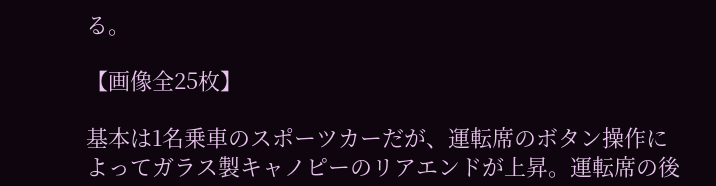る。

【画像全25枚】

基本は1名乗車のスポーツカーだが、運転席のボタン操作によってガラス製キャノピーのリアエンドが上昇。運転席の後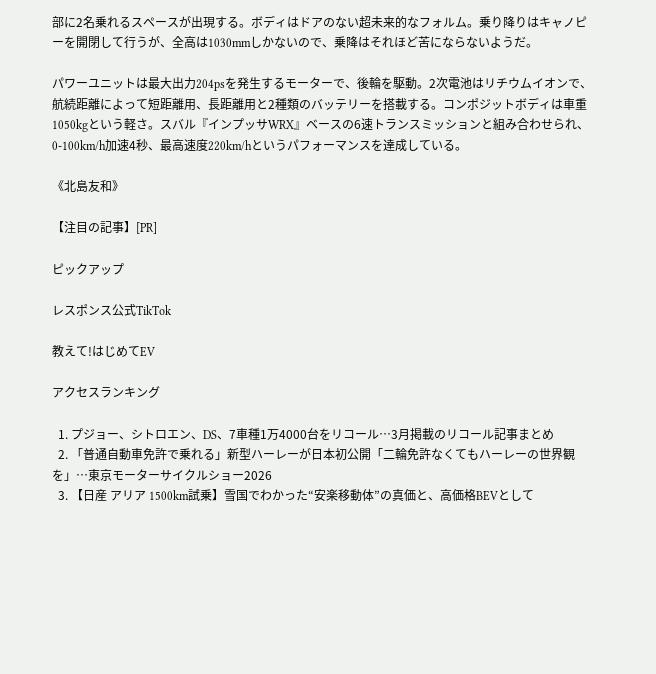部に2名乗れるスペースが出現する。ボディはドアのない超未来的なフォルム。乗り降りはキャノピーを開閉して行うが、全高は1030mmしかないので、乗降はそれほど苦にならないようだ。

パワーユニットは最大出力204psを発生するモーターで、後輪を駆動。2次電池はリチウムイオンで、航続距離によって短距離用、長距離用と2種類のバッテリーを搭載する。コンポジットボディは車重1050kgという軽さ。スバル『インプッサWRX』ベースの6速トランスミッションと組み合わせられ、0-100km/h加速4秒、最高速度220km/hというパフォーマンスを達成している。

《北島友和》

【注目の記事】[PR]

ピックアップ

レスポンス公式TikTok

教えて!はじめてEV

アクセスランキング

  1. プジョー、シトロエン、DS、7車種1万4000台をリコール…3月掲載のリコール記事まとめ
  2. 「普通自動車免許で乗れる」新型ハーレーが日本初公開「二輪免許なくてもハーレーの世界観を」…東京モーターサイクルショー2026
  3. 【日産 アリア 1500km試乗】雪国でわかった“安楽移動体”の真価と、高価格BEVとして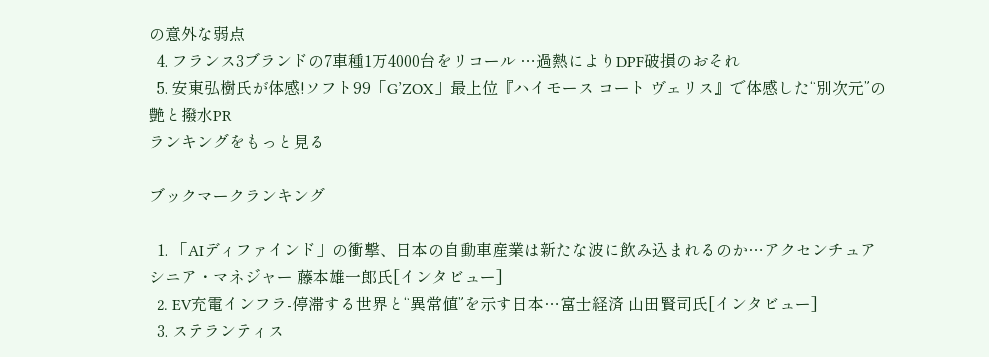の意外な弱点
  4. フランス3ブランドの7車種1万4000台をリコール …過熱によりDPF破損のおそれ
  5. 安東弘樹氏が体感!ソフト99「G’ZOX」最上位『ハイモース コート ヴェリス』で体感した“別次元”の艶と撥水PR
ランキングをもっと見る

ブックマークランキング

  1. 「AIディファインド」の衝撃、日本の自動車産業は新たな波に飲み込まれるのか…アクセンチュア シニア・マネジャー 藤本雄一郎氏[インタビュー]
  2. EV充電インフラ-停滞する世界と“異常値”を示す日本…富士経済 山田賢司氏[インタビュー]
  3. ステランティス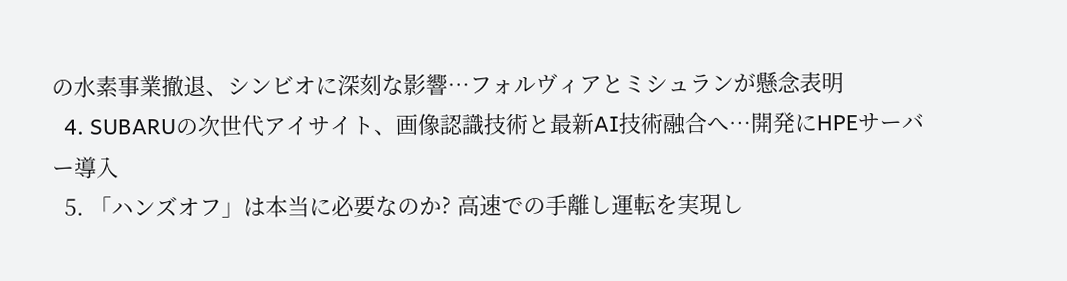の水素事業撤退、シンビオに深刻な影響…フォルヴィアとミシュランが懸念表明
  4. SUBARUの次世代アイサイト、画像認識技術と最新AI技術融合へ…開発にHPEサーバー導入
  5. 「ハンズオフ」は本当に必要なのか? 高速での手離し運転を実現し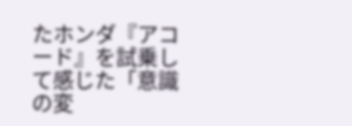たホンダ『アコード』を試乗して感じた「意識の変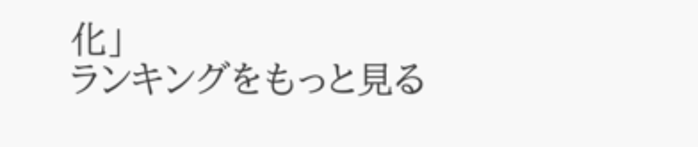化」
ランキングをもっと見る